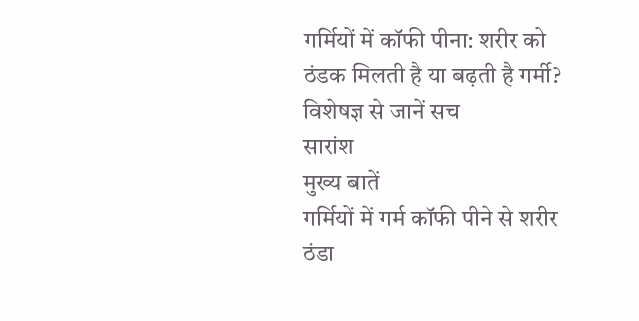गर्मियों में कॉफी पीना: शरीर को ठंडक मिलती है या बढ़ती है गर्मी? विशेषज्ञ से जानें सच
सारांश
मुख्य बातें
गर्मियों में गर्म कॉफी पीने से शरीर ठंडा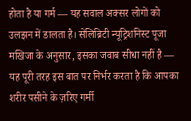होता है या गर्म — यह सवाल अक्सर लोगों को उलझन में डालता है। सेलिब्रिटी न्यूट्रिशनिस्ट पूजा मखिजा के अनुसार, इसका जवाब सीधा नहीं है — यह पूरी तरह इस बात पर निर्भर करता है कि आपका शरीर पसीने के ज़रिए गर्मी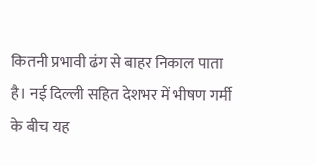कितनी प्रभावी ढंग से बाहर निकाल पाता है। नई दिल्ली सहित देशभर में भीषण गर्मी के बीच यह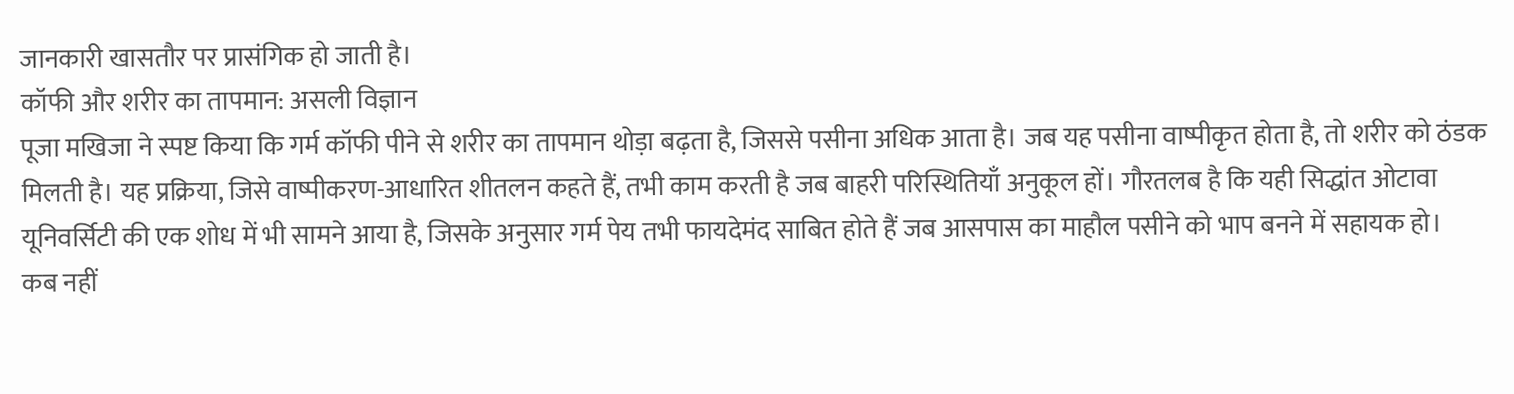जानकारी खासतौर पर प्रासंगिक हो जाती है।
कॉफी और शरीर का तापमान: असली विज्ञान
पूजा मखिजा ने स्पष्ट किया कि गर्म कॉफी पीने से शरीर का तापमान थोड़ा बढ़ता है, जिससे पसीना अधिक आता है। जब यह पसीना वाष्पीकृत होता है, तो शरीर को ठंडक मिलती है। यह प्रक्रिया, जिसे वाष्पीकरण-आधारित शीतलन कहते हैं, तभी काम करती है जब बाहरी परिस्थितियाँ अनुकूल हों। गौरतलब है कि यही सिद्धांत ओटावा यूनिवर्सिटी की एक शोध में भी सामने आया है, जिसके अनुसार गर्म पेय तभी फायदेमंद साबित होते हैं जब आसपास का माहौल पसीने को भाप बनने में सहायक हो।
कब नहीं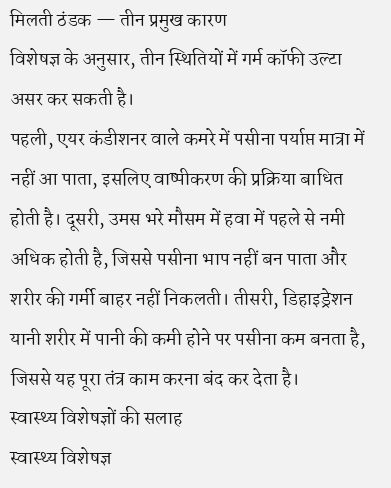मिलती ठंडक — तीन प्रमुख कारण
विशेषज्ञ के अनुसार, तीन स्थितियों में गर्म कॉफी उल्टा असर कर सकती है।
पहली, एयर कंडीशनर वाले कमरे में पसीना पर्याप्त मात्रा में नहीं आ पाता, इसलिए वाष्पीकरण की प्रक्रिया बाधित होती है। दूसरी, उमस भरे मौसम में हवा में पहले से नमी अधिक होती है, जिससे पसीना भाप नहीं बन पाता और शरीर की गर्मी बाहर नहीं निकलती। तीसरी, डिहाइड्रेशन यानी शरीर में पानी की कमी होने पर पसीना कम बनता है, जिससे यह पूरा तंत्र काम करना बंद कर देता है।
स्वास्थ्य विशेषज्ञों की सलाह
स्वास्थ्य विशेषज्ञ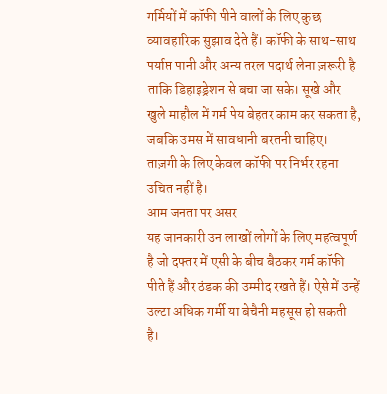गर्मियों में कॉफी पीने वालों के लिए कुछ व्यावहारिक सुझाव देते हैं। कॉफी के साथ-साथ पर्याप्त पानी और अन्य तरल पदार्थ लेना ज़रूरी है ताकि डिहाइड्रेशन से बचा जा सके। सूखे और खुले माहौल में गर्म पेय बेहतर काम कर सकता है, जबकि उमस में सावधानी बरतनी चाहिए। ताज़गी के लिए केवल कॉफी पर निर्भर रहना उचित नहीं है।
आम जनता पर असर
यह जानकारी उन लाखों लोगों के लिए महत्वपूर्ण है जो दफ्तर में एसी के बीच बैठकर गर्म कॉफी पीते हैं और ठंडक की उम्मीद रखते हैं। ऐसे में उन्हें उल्टा अधिक गर्मी या बेचैनी महसूस हो सकती है।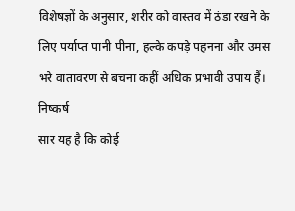विशेषज्ञों के अनुसार, शरीर को वास्तव में ठंडा रखने के लिए पर्याप्त पानी पीना, हल्के कपड़े पहनना और उमस भरे वातावरण से बचना कहीं अधिक प्रभावी उपाय हैं।
निष्कर्ष
सार यह है कि कोई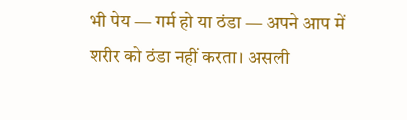भी पेय — गर्म हो या ठंडा — अपने आप में शरीर को ठंडा नहीं करता। असली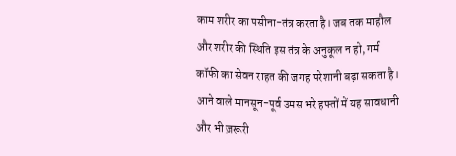काम शरीर का पसीना-तंत्र करता है। जब तक माहौल और शरीर की स्थिति इस तंत्र के अनुकूल न हो, गर्म कॉफी का सेवन राहत की जगह परेशानी बढ़ा सकता है। आने वाले मानसून-पूर्व उमस भरे हफ्तों में यह सावधानी और भी ज़रूरी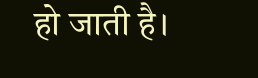हो जाती है।